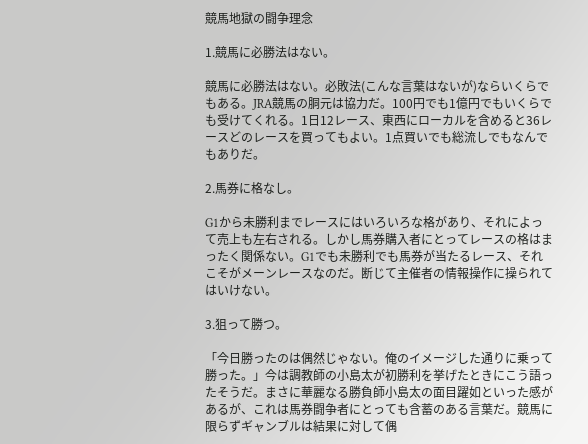競馬地獄の闘争理念

1.競馬に必勝法はない。

競馬に必勝法はない。必敗法(こんな言葉はないが)ならいくらでもある。JRA競馬の胴元は協力だ。100円でも1億円でもいくらでも受けてくれる。1日12レース、東西にローカルを含めると36レースどのレースを買ってもよい。1点買いでも総流しでもなんでもありだ。

2.馬券に格なし。

G1から未勝利までレースにはいろいろな格があり、それによって売上も左右される。しかし馬券購入者にとってレースの格はまったく関係ない。G1でも未勝利でも馬券が当たるレース、それこそがメーンレースなのだ。断じて主催者の情報操作に操られてはいけない。

3.狙って勝つ。

「今日勝ったのは偶然じゃない。俺のイメージした通りに乗って勝った。」今は調教師の小島太が初勝利を挙げたときにこう語ったそうだ。まさに華麗なる勝負師小島太の面目躍如といった感があるが、これは馬券闘争者にとっても含蓄のある言葉だ。競馬に限らずギャンブルは結果に対して偶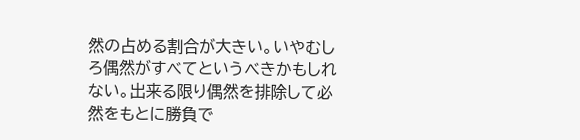然の占める割合が大きい。いやむしろ偶然がすべてというべきかもしれない。出来る限り偶然を排除して必然をもとに勝負で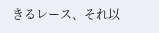きるレース、それ以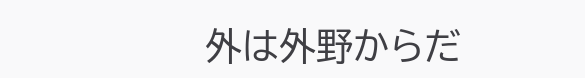外は外野からだ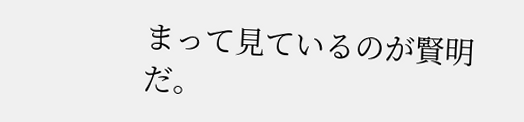まって見ているのが賢明だ。